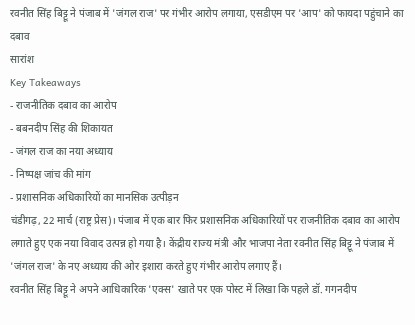रवनीत सिंह बिट्टू ने पंजाब में 'जंगल राज' पर गंभीर आरोप लगाया, एसडीएम पर 'आप' को फायदा पहुंचाने का दबाव
सारांश
Key Takeaways
- राजनीतिक दबाव का आरोप
- बबनदीप सिंह की शिकायत
- जंगल राज का नया अध्याय
- निष्पक्ष जांच की मांग
- प्रशासनिक अधिकारियों का मानसिक उत्पीड़न
चंडीगढ़, 22 मार्च (राष्ट्र प्रेस)। पंजाब में एक बार फिर प्रशासनिक अधिकारियों पर राजनीतिक दबाव का आरोप लगाते हुए एक नया विवाद उत्पन्न हो गया है। केंद्रीय राज्य मंत्री और भाजपा नेता रवनीत सिंह बिट्टू ने पंजाब में 'जंगल राज' के नए अध्याय की ओर इशारा करते हुए गंभीर आरोप लगाए हैं।
रवनीत सिंह बिट्टू ने अपने आधिकारिक 'एक्स' खाते पर एक पोस्ट में लिखा कि पहले डॉ. गगनदीप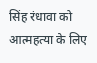सिंह रंधावा को आत्महत्या के लिए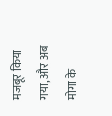मजबूर किया गया, और अब मोगा के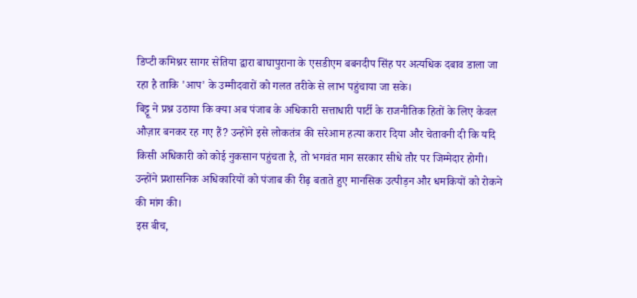डिप्टी कमिश्नर सागर सेतिया द्वारा बाघापुराना के एसडीएम बबनदीप सिंह पर अत्यधिक दबाव डाला जा रहा है ताकि 'आप' के उम्मीदवारों को गलत तरीके से लाभ पहुंचाया जा सके।
बिट्टू ने प्रश्न उठाया कि क्या अब पंजाब के अधिकारी सत्ताधारी पार्टी के राजनीतिक हितों के लिए केवल औज़ार बनकर रह गए हैं? उन्होंने इसे लोकतंत्र की सरेआम हत्या करार दिया और चेतावनी दी कि यदि किसी अधिकारी को कोई नुकसान पहुंचता है, तो भगवंत मान सरकार सीधे तौर पर जिम्मेदार होगी। उन्होंने प्रशासनिक अधिकारियों को पंजाब की रीढ़ बताते हुए मानसिक उत्पीड़न और धमकियों को रोकने की मांग की।
इस बीच,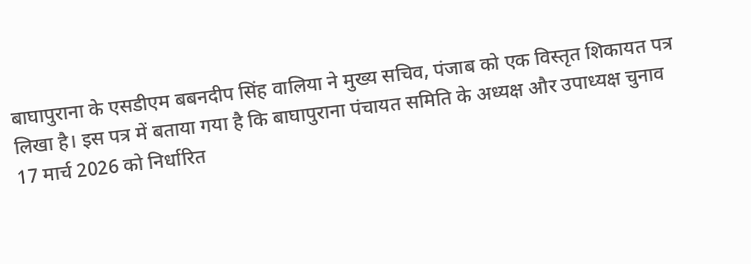बाघापुराना के एसडीएम बबनदीप सिंह वालिया ने मुख्य सचिव, पंजाब को एक विस्तृत शिकायत पत्र लिखा है। इस पत्र में बताया गया है कि बाघापुराना पंचायत समिति के अध्यक्ष और उपाध्यक्ष चुनाव 17 मार्च 2026 को निर्धारित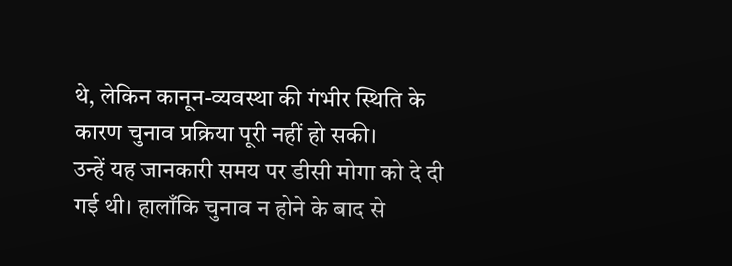थे, लेकिन कानून-व्यवस्था की गंभीर स्थिति के कारण चुनाव प्रक्रिया पूरी नहीं हो सकी।
उन्हें यह जानकारी समय पर डीसी मोगा को दे दी गई थी। हालाँकि चुनाव न होने के बाद से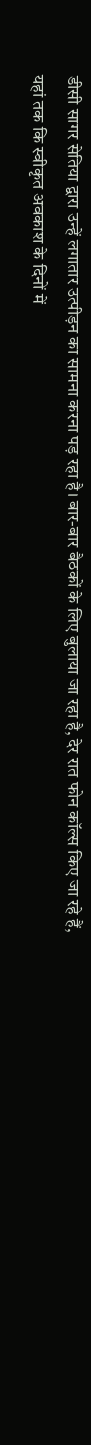डीसी सागर सेतिया द्वारा उन्हें लगातार उत्पीड़न का सामना करना पड़ रहा है। बार-बार बैठकों के लिए बुलाया जा रहा है, देर रात फोन कॉल्स किए जा रहे हैं, यहां तक कि स्वीकृत अवकाश के दिनों में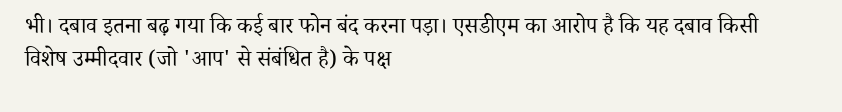भी। दबाव इतना बढ़ गया कि कई बार फोन बंद करना पड़ा। एसडीएम का आरोप है कि यह दबाव किसी विशेष उम्मीदवार (जो 'आप' से संबंधित है) के पक्ष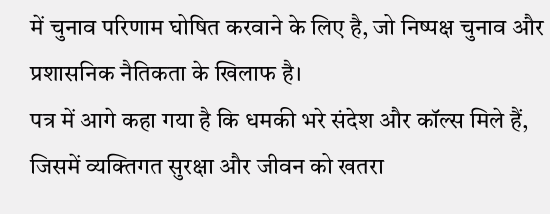में चुनाव परिणाम घोषित करवाने के लिए है, जो निष्पक्ष चुनाव और प्रशासनिक नैतिकता के खिलाफ है।
पत्र में आगे कहा गया है कि धमकी भरे संदेश और कॉल्स मिले हैं, जिसमें व्यक्तिगत सुरक्षा और जीवन को खतरा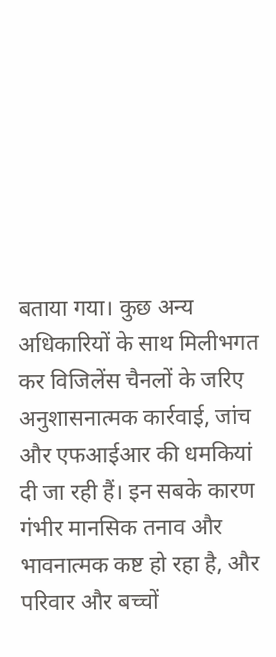बताया गया। कुछ अन्य अधिकारियों के साथ मिलीभगत कर विजिलेंस चैनलों के जरिए अनुशासनात्मक कार्रवाई, जांच और एफआईआर की धमकियां दी जा रही हैं। इन सबके कारण गंभीर मानसिक तनाव और भावनात्मक कष्ट हो रहा है, और परिवार और बच्चों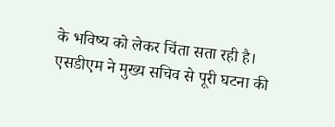के भविष्य को लेकर चिंता सता रही है।
एसडीएम ने मुख्य सचिव से पूरी घटना की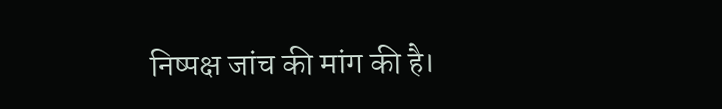निष्पक्ष जांच की मांग की है।